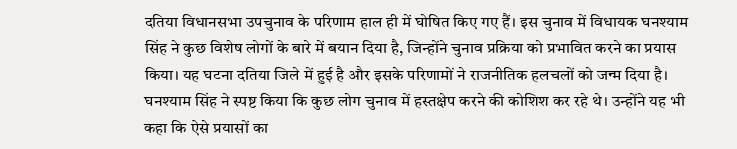दतिया विधानसभा उपचुनाव के परिणाम हाल ही में घोषित किए गए हैं। इस चुनाव में विधायक घनश्याम सिंह ने कुछ विशेष लोगों के बारे में बयान दिया है, जिन्होंने चुनाव प्रक्रिया को प्रभावित करने का प्रयास किया। यह घटना दतिया जिले में हुई है और इसके परिणामों ने राजनीतिक हलचलों को जन्म दिया है।
घनश्याम सिंह ने स्पष्ट किया कि कुछ लोग चुनाव में हस्तक्षेप करने की कोशिश कर रहे थे। उन्होंने यह भी कहा कि ऐसे प्रयासों का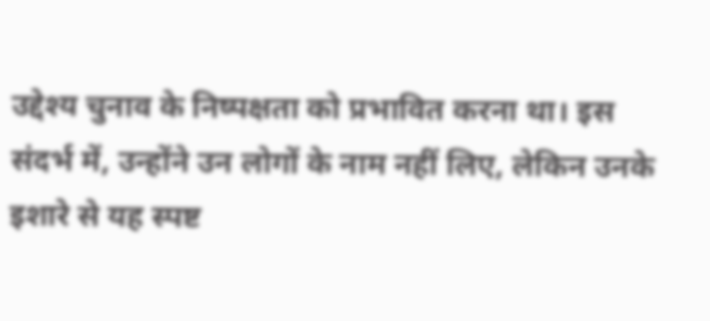उद्देश्य चुनाव के निष्पक्षता को प्रभावित करना था। इस संदर्भ में, उन्होंने उन लोगों के नाम नहीं लिए, लेकिन उनके इशारे से यह स्पष्ट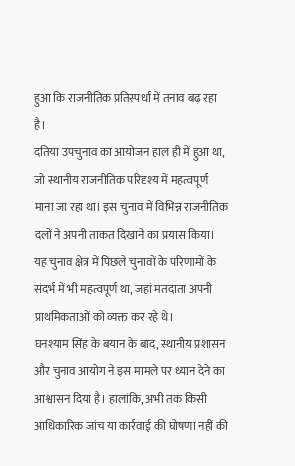हुआ कि राजनीतिक प्रतिस्पर्धा में तनाव बढ़ रहा है।
दतिया उपचुनाव का आयोजन हाल ही में हुआ था, जो स्थानीय राजनीतिक परिदृश्य में महत्वपूर्ण माना जा रहा था। इस चुनाव में विभिन्न राजनीतिक दलों ने अपनी ताकत दिखाने का प्रयास किया। यह चुनाव क्षेत्र में पिछले चुनावों के परिणामों के संदर्भ में भी महत्वपूर्ण था, जहां मतदाता अपनी प्राथमिकताओं को व्यक्त कर रहे थे।
घनश्याम सिंह के बयान के बाद, स्थानीय प्रशासन और चुनाव आयोग ने इस मामले पर ध्यान देने का आश्वासन दिया है। हालांकि, अभी तक किसी आधिकारिक जांच या कार्रवाई की घोषणा नहीं की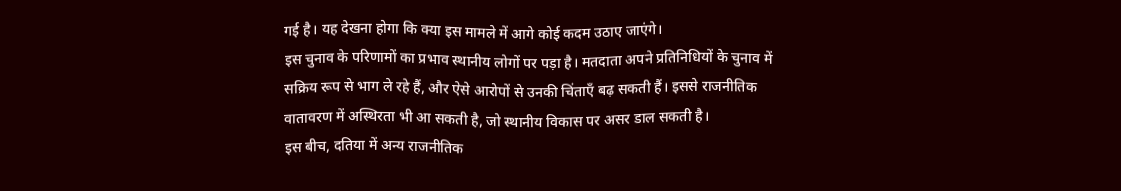गई है। यह देखना होगा कि क्या इस मामले में आगे कोई कदम उठाए जाएंगे।
इस चुनाव के परिणामों का प्रभाव स्थानीय लोगों पर पड़ा है। मतदाता अपने प्रतिनिधियों के चुनाव में सक्रिय रूप से भाग ले रहे हैं, और ऐसे आरोपों से उनकी चिंताएँ बढ़ सकती हैं। इससे राजनीतिक वातावरण में अस्थिरता भी आ सकती है, जो स्थानीय विकास पर असर डाल सकती है।
इस बीच, दतिया में अन्य राजनीतिक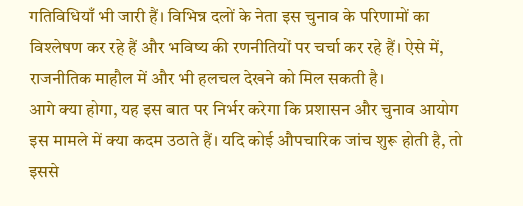गतिविधियाँ भी जारी हैं। विभिन्न दलों के नेता इस चुनाव के परिणामों का विश्लेषण कर रहे हैं और भविष्य की रणनीतियों पर चर्चा कर रहे हैं। ऐसे में, राजनीतिक माहौल में और भी हलचल देखने को मिल सकती है।
आगे क्या होगा, यह इस बात पर निर्भर करेगा कि प्रशासन और चुनाव आयोग इस मामले में क्या कदम उठाते हैं। यदि कोई औपचारिक जांच शुरू होती है, तो इससे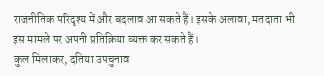राजनीतिक परिदृश्य में और बदलाव आ सकते हैं। इसके अलावा, मतदाता भी इस मामले पर अपनी प्रतिक्रिया व्यक्त कर सकते हैं।
कुल मिलाकर, दतिया उपचुनाव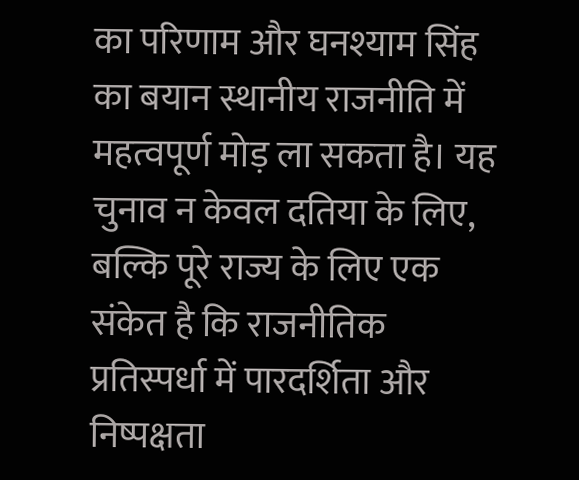का परिणाम और घनश्याम सिंह का बयान स्थानीय राजनीति में महत्वपूर्ण मोड़ ला सकता है। यह चुनाव न केवल दतिया के लिए, बल्कि पूरे राज्य के लिए एक संकेत है कि राजनीतिक प्रतिस्पर्धा में पारदर्शिता और निष्पक्षता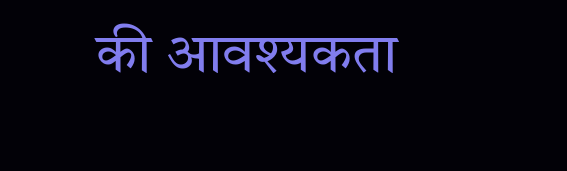की आवश्यकता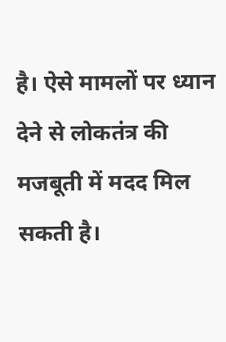है। ऐसे मामलों पर ध्यान देने से लोकतंत्र की मजबूती में मदद मिल सकती है।